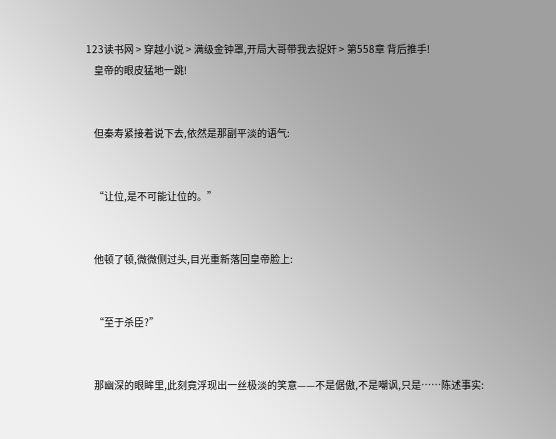123读书网 > 穿越小说 > 满级金钟罩,开局大哥带我去捉奸 > 第558章 背后推手!
    皇帝的眼皮猛地一跳!


    但秦寿紧接着说下去,依然是那副平淡的语气:


    “让位,是不可能让位的。”


    他顿了顿,微微侧过头,目光重新落回皇帝脸上:


    “至于杀臣?”


    那幽深的眼眸里,此刻竟浮现出一丝极淡的笑意——不是倨傲,不是嘲讽,只是……陈述事实: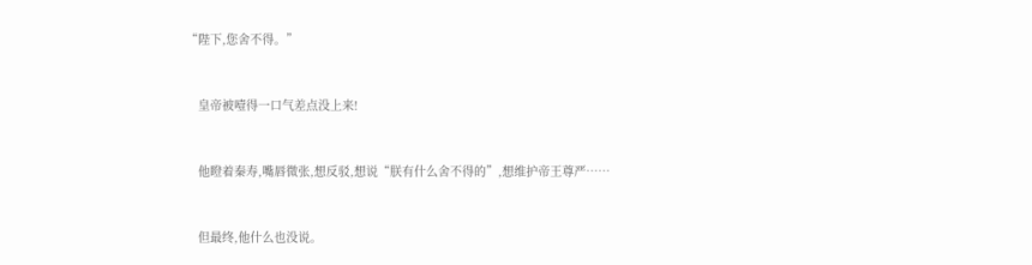“陛下,您舍不得。”


    皇帝被噎得一口气差点没上来!


    他瞪着秦寿,嘴唇微张,想反驳,想说“朕有什么舍不得的”,想维护帝王尊严……


    但最终,他什么也没说。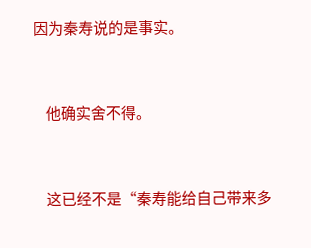因为秦寿说的是事实。


    他确实舍不得。


    这已经不是“秦寿能给自己带来多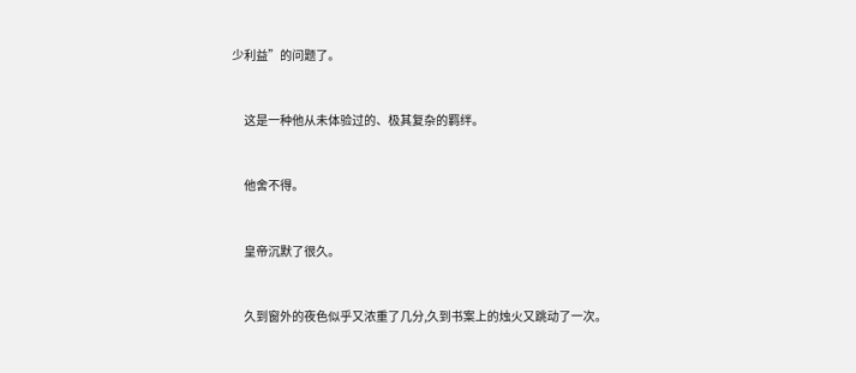少利益”的问题了。


    这是一种他从未体验过的、极其复杂的羁绊。


    他舍不得。


    皇帝沉默了很久。


    久到窗外的夜色似乎又浓重了几分,久到书案上的烛火又跳动了一次。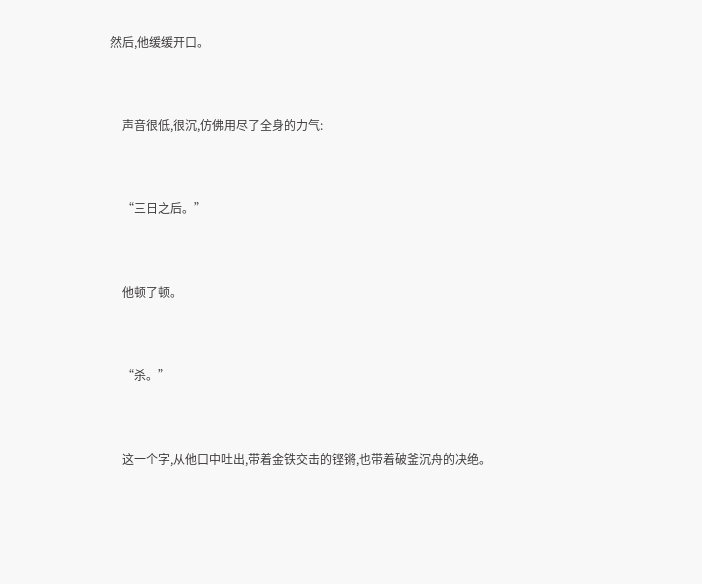然后,他缓缓开口。


    声音很低,很沉,仿佛用尽了全身的力气:


    “三日之后。”


    他顿了顿。


    “杀。”


    这一个字,从他口中吐出,带着金铁交击的铿锵,也带着破釜沉舟的决绝。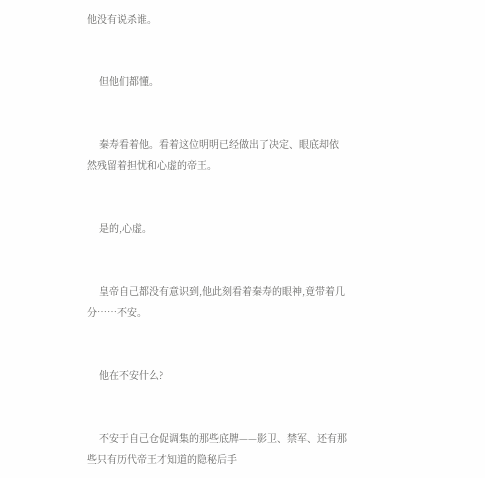他没有说杀谁。


    但他们都懂。


    秦寿看着他。看着这位明明已经做出了决定、眼底却依然残留着担忧和心虚的帝王。


    是的,心虚。


    皇帝自己都没有意识到,他此刻看着秦寿的眼神,竟带着几分……不安。


    他在不安什么?


    不安于自己仓促调集的那些底牌——影卫、禁军、还有那些只有历代帝王才知道的隐秘后手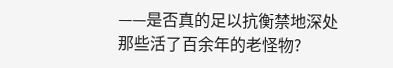——是否真的足以抗衡禁地深处那些活了百余年的老怪物?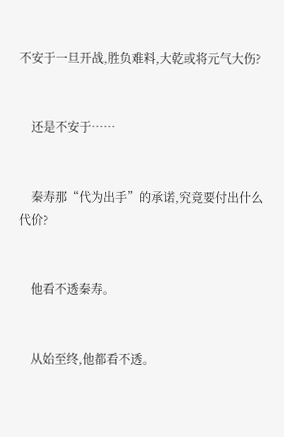不安于一旦开战,胜负难料,大乾或将元气大伤?


    还是不安于……


    秦寿那“代为出手”的承诺,究竟要付出什么代价?


    他看不透秦寿。


    从始至终,他都看不透。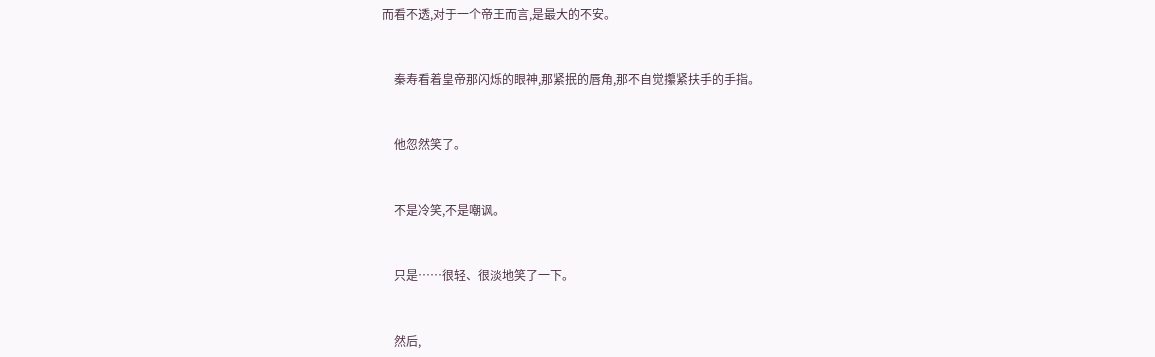而看不透,对于一个帝王而言,是最大的不安。


    秦寿看着皇帝那闪烁的眼神,那紧抿的唇角,那不自觉攥紧扶手的手指。


    他忽然笑了。


    不是冷笑,不是嘲讽。


    只是……很轻、很淡地笑了一下。


    然后,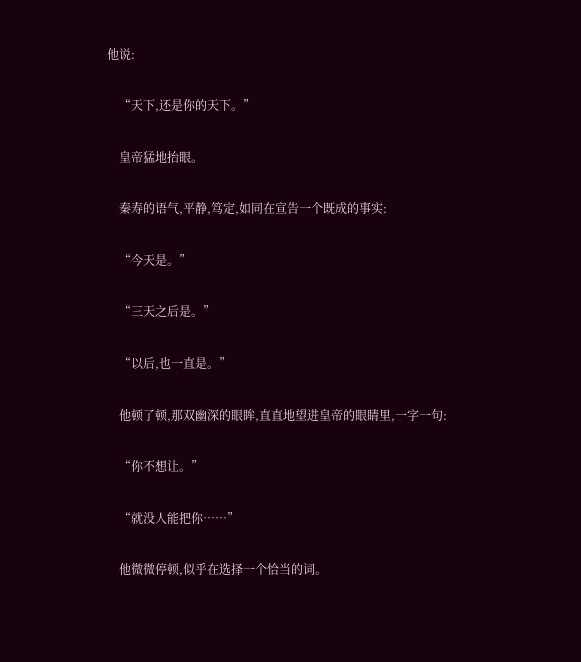他说:


    “天下,还是你的天下。”


    皇帝猛地抬眼。


    秦寿的语气,平静,笃定,如同在宣告一个既成的事实:


    “今天是。”


    “三天之后是。”


    “以后,也一直是。”


    他顿了顿,那双幽深的眼眸,直直地望进皇帝的眼睛里,一字一句:


    “你不想让。”


    “就没人能把你……”


    他微微停顿,似乎在选择一个恰当的词。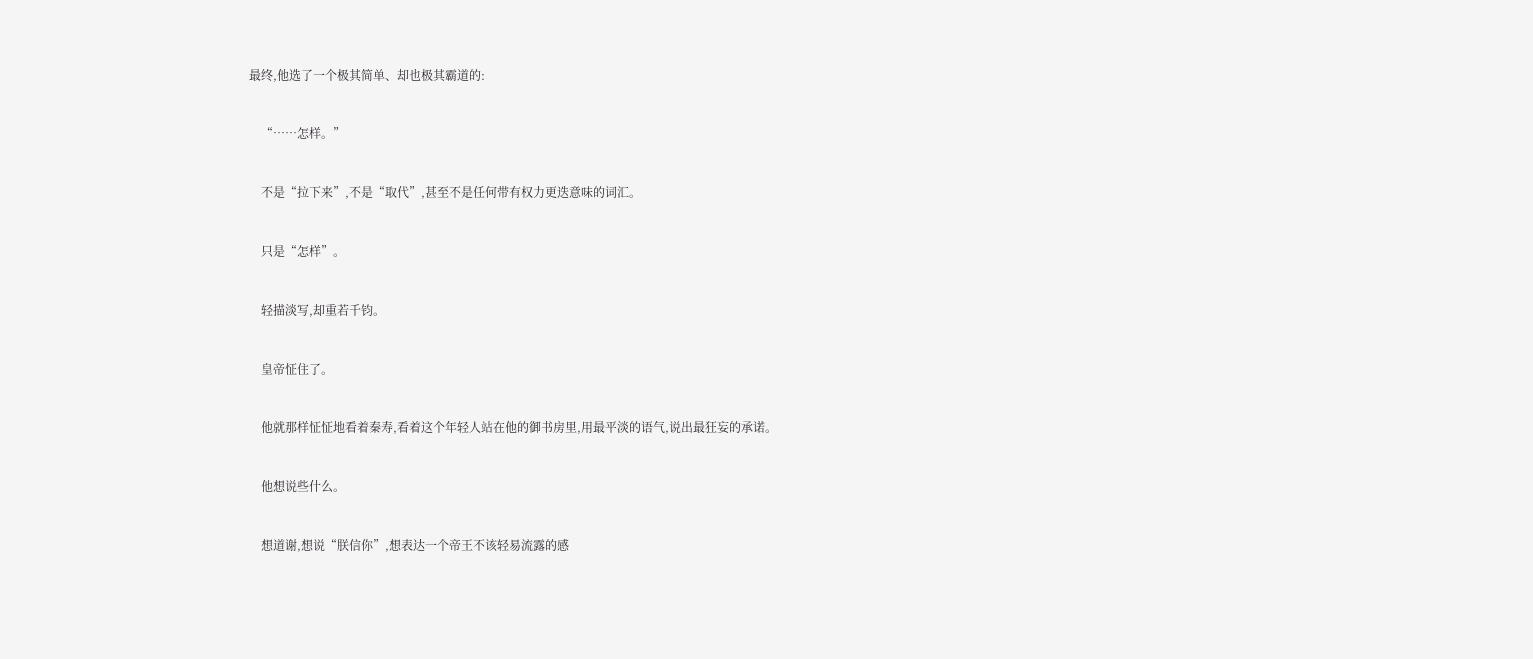最终,他选了一个极其简单、却也极其霸道的:


    “……怎样。”


    不是“拉下来”,不是“取代”,甚至不是任何带有权力更迭意味的词汇。


    只是“怎样”。


    轻描淡写,却重若千钧。


    皇帝怔住了。


    他就那样怔怔地看着秦寿,看着这个年轻人站在他的御书房里,用最平淡的语气,说出最狂妄的承诺。


    他想说些什么。


    想道谢,想说“朕信你”,想表达一个帝王不该轻易流露的感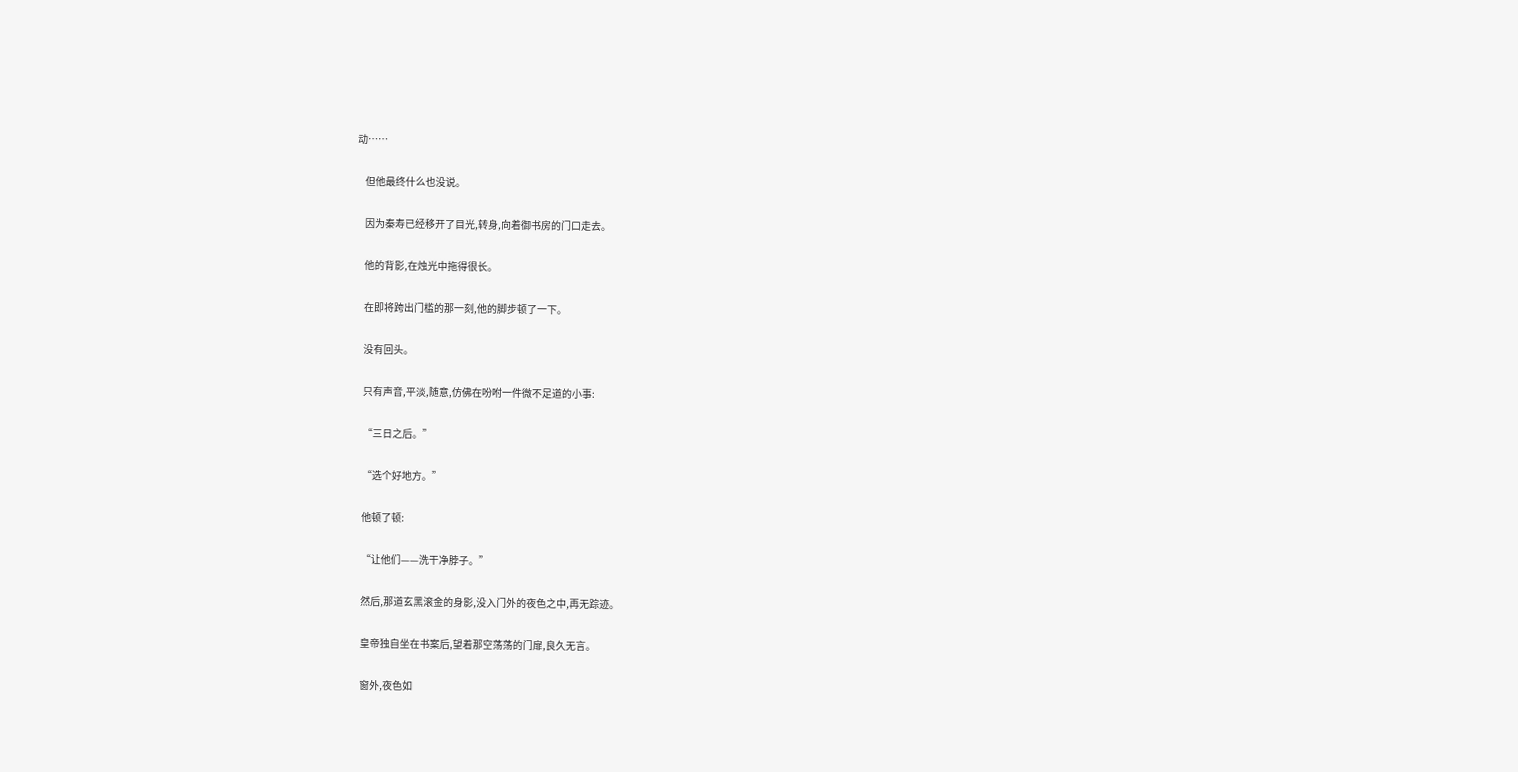动……


    但他最终什么也没说。


    因为秦寿已经移开了目光,转身,向着御书房的门口走去。


    他的背影,在烛光中拖得很长。


    在即将跨出门槛的那一刻,他的脚步顿了一下。


    没有回头。


    只有声音,平淡,随意,仿佛在吩咐一件微不足道的小事:


    “三日之后。”


    “选个好地方。”


    他顿了顿:


    “让他们——洗干净脖子。”


    然后,那道玄黑滚金的身影,没入门外的夜色之中,再无踪迹。


    皇帝独自坐在书案后,望着那空荡荡的门扉,良久无言。


    窗外,夜色如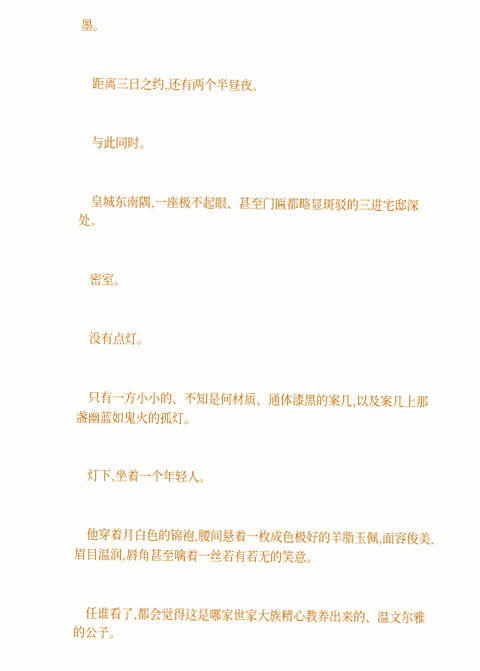墨。


    距离三日之约,还有两个半昼夜。


    与此同时。


    皇城东南隅,一座极不起眼、甚至门匾都略显斑驳的三进宅邸深处。


    密室。


    没有点灯。


    只有一方小小的、不知是何材质、通体漆黑的案几,以及案几上那盏幽蓝如鬼火的孤灯。


    灯下,坐着一个年轻人。


    他穿着月白色的锦袍,腰间悬着一枚成色极好的羊脂玉佩,面容俊美,眉目温润,唇角甚至噙着一丝若有若无的笑意。


    任谁看了,都会觉得这是哪家世家大族精心教养出来的、温文尔雅的公子。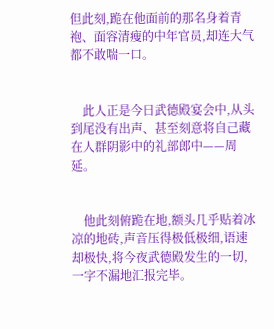但此刻,跪在他面前的那名身着青袍、面容清瘦的中年官员,却连大气都不敢喘一口。


    此人正是今日武德殿宴会中,从头到尾没有出声、甚至刻意将自己藏在人群阴影中的礼部郎中——周延。


    他此刻俯跪在地,额头几乎贴着冰凉的地砖,声音压得极低极细,语速却极快,将今夜武德殿发生的一切,一字不漏地汇报完毕。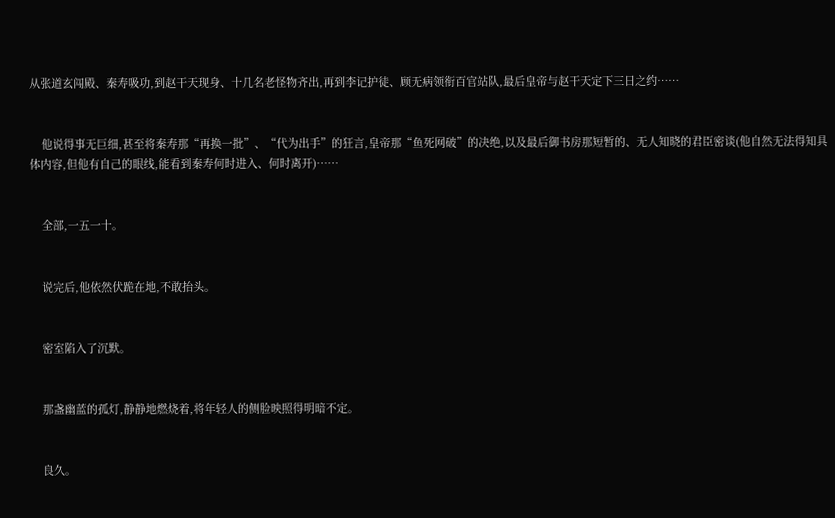从张道玄闯殿、秦寿吸功,到赵干天现身、十几名老怪物齐出,再到李记护徒、顾无病领衔百官站队,最后皇帝与赵干天定下三日之约……


    他说得事无巨细,甚至将秦寿那“再换一批”、“代为出手”的狂言,皇帝那“鱼死网破”的决绝,以及最后御书房那短暂的、无人知晓的君臣密谈(他自然无法得知具体内容,但他有自己的眼线,能看到秦寿何时进入、何时离开)……


    全部,一五一十。


    说完后,他依然伏跪在地,不敢抬头。


    密室陷入了沉默。


    那盏幽蓝的孤灯,静静地燃烧着,将年轻人的侧脸映照得明暗不定。


    良久。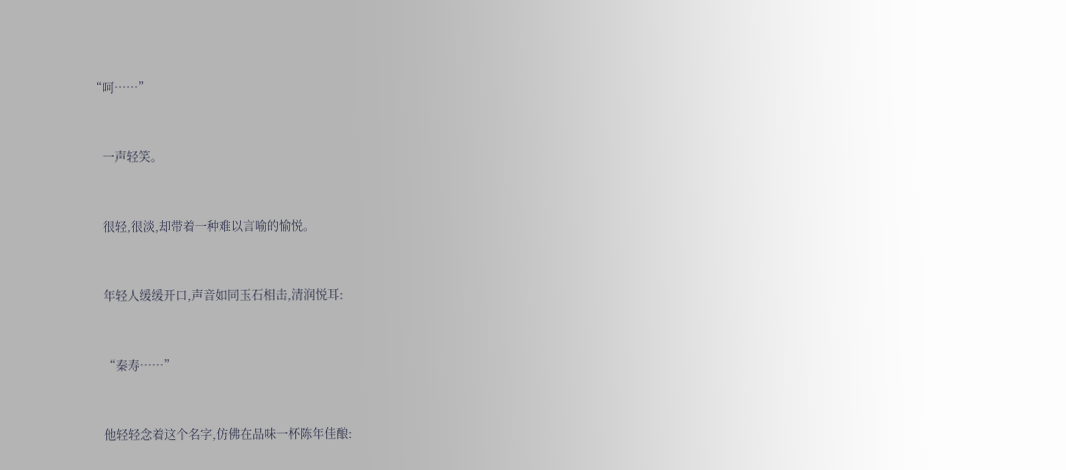“呵……”


    一声轻笑。


    很轻,很淡,却带着一种难以言喻的愉悦。


    年轻人缓缓开口,声音如同玉石相击,清润悦耳:


    “秦寿……”


    他轻轻念着这个名字,仿佛在品味一杯陈年佳酿: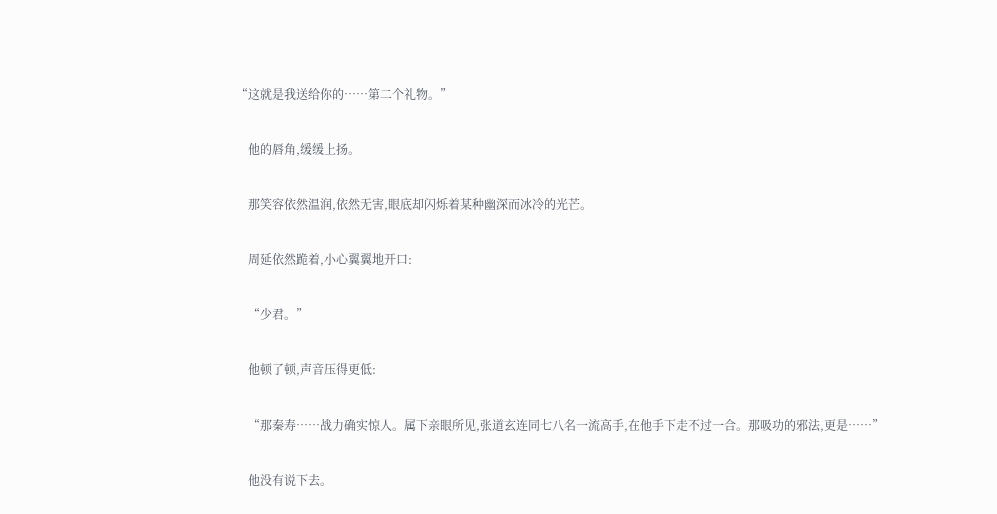“这就是我送给你的……第二个礼物。”


    他的唇角,缓缓上扬。


    那笑容依然温润,依然无害,眼底却闪烁着某种幽深而冰冷的光芒。


    周延依然跪着,小心翼翼地开口:


    “少君。”


    他顿了顿,声音压得更低:


    “那秦寿……战力确实惊人。属下亲眼所见,张道玄连同七八名一流高手,在他手下走不过一合。那吸功的邪法,更是……”


    他没有说下去。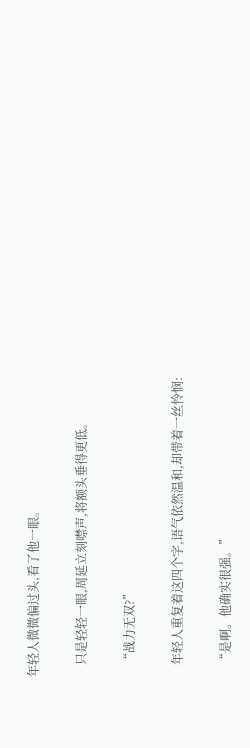年轻人微微偏过头,看了他一眼。


    只是轻轻一眼,周延立刻噤声,将额头垂得更低。


    “战力无双?”


    年轻人重复着这四个字,语气依然温和,却带着一丝怜悯:


    “是啊。他确实很强。”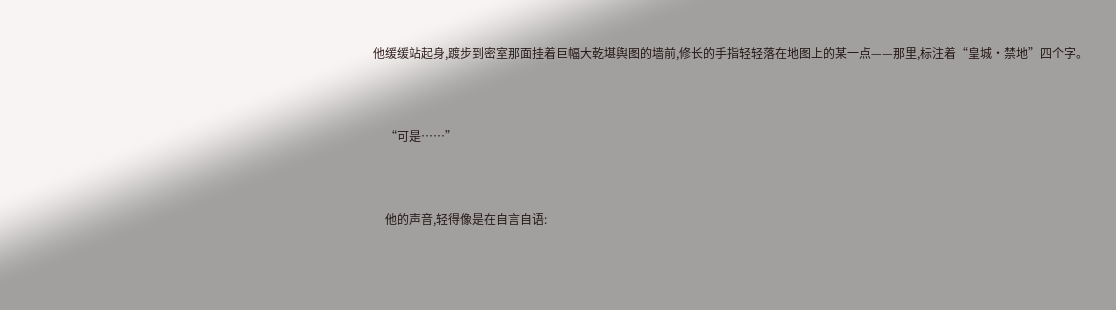他缓缓站起身,踱步到密室那面挂着巨幅大乾堪舆图的墙前,修长的手指轻轻落在地图上的某一点——那里,标注着“皇城·禁地”四个字。


    “可是……”


    他的声音,轻得像是在自言自语: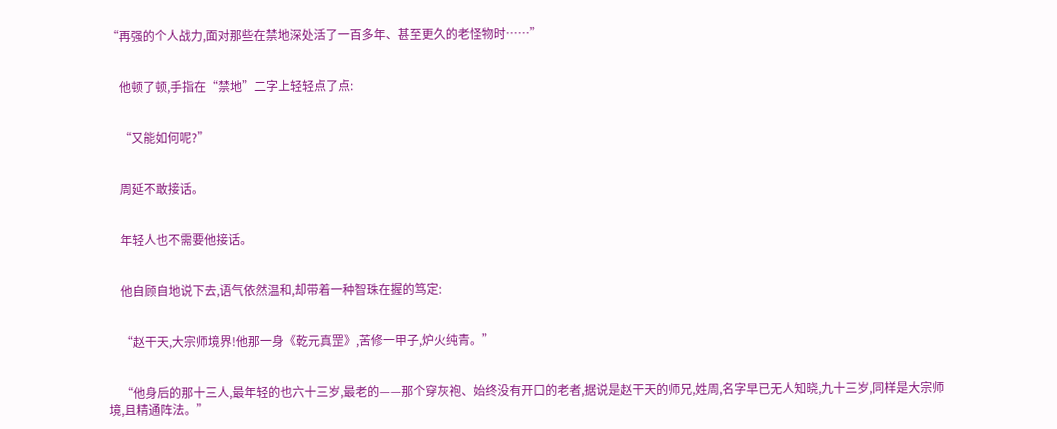“再强的个人战力,面对那些在禁地深处活了一百多年、甚至更久的老怪物时……”


    他顿了顿,手指在“禁地”二字上轻轻点了点:


    “又能如何呢?”


    周延不敢接话。


    年轻人也不需要他接话。


    他自顾自地说下去,语气依然温和,却带着一种智珠在握的笃定:


    “赵干天,大宗师境界!他那一身《乾元真罡》,苦修一甲子,炉火纯青。”


    “他身后的那十三人,最年轻的也六十三岁,最老的——那个穿灰袍、始终没有开口的老者,据说是赵干天的师兄,姓周,名字早已无人知晓,九十三岁,同样是大宗师境,且精通阵法。”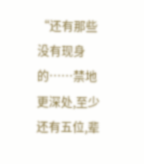“还有那些没有现身的……禁地更深处,至少还有五位,辈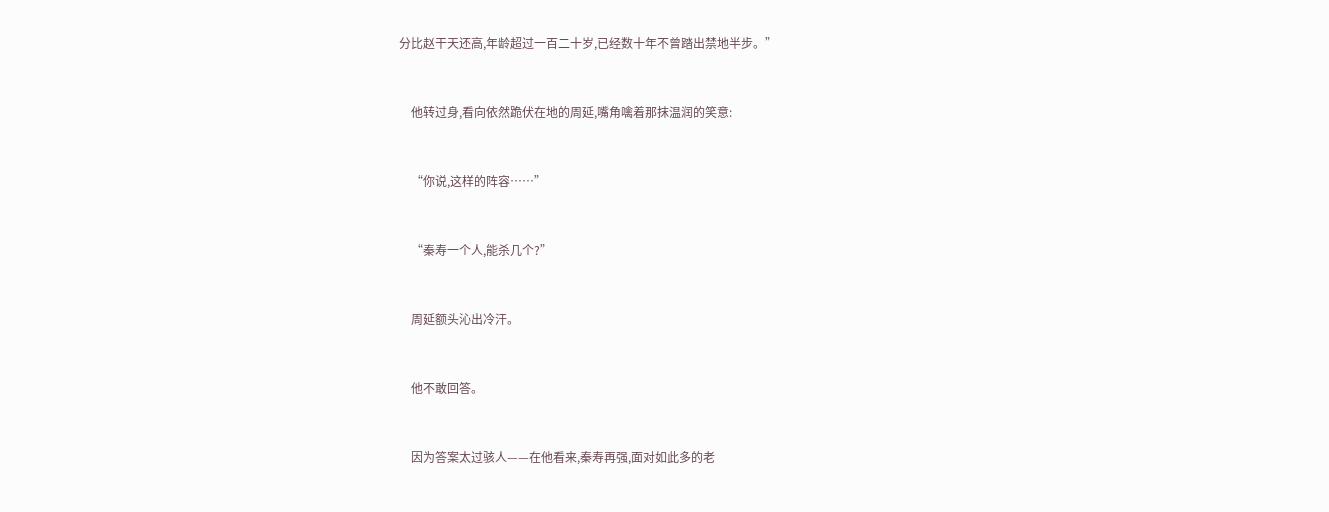分比赵干天还高,年龄超过一百二十岁,已经数十年不曾踏出禁地半步。”


    他转过身,看向依然跪伏在地的周延,嘴角噙着那抹温润的笑意:


    “你说,这样的阵容……”


    “秦寿一个人,能杀几个?”


    周延额头沁出冷汗。


    他不敢回答。


    因为答案太过骇人——在他看来,秦寿再强,面对如此多的老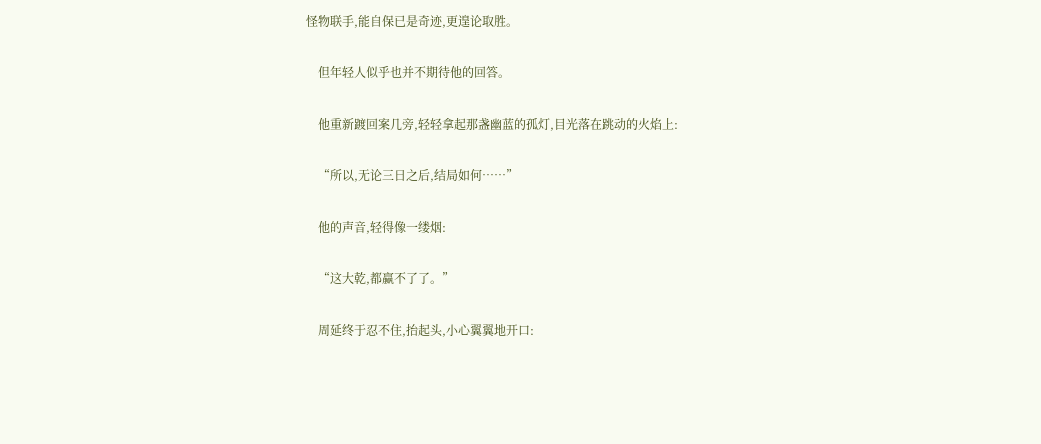怪物联手,能自保已是奇迹,更遑论取胜。


    但年轻人似乎也并不期待他的回答。


    他重新踱回案几旁,轻轻拿起那盏幽蓝的孤灯,目光落在跳动的火焰上:


    “所以,无论三日之后,结局如何……”


    他的声音,轻得像一缕烟:


    “这大乾,都赢不了了。”


    周延终于忍不住,抬起头,小心翼翼地开口: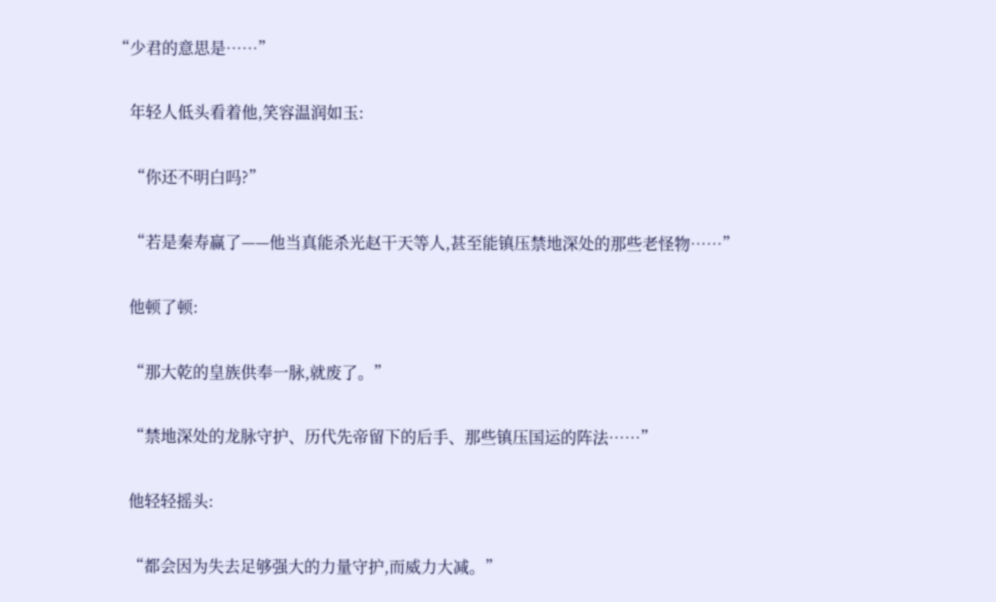“少君的意思是……”


    年轻人低头看着他,笑容温润如玉:


    “你还不明白吗?”


    “若是秦寿赢了——他当真能杀光赵干天等人,甚至能镇压禁地深处的那些老怪物……”


    他顿了顿:


    “那大乾的皇族供奉一脉,就废了。”


    “禁地深处的龙脉守护、历代先帝留下的后手、那些镇压国运的阵法……”


    他轻轻摇头:


    “都会因为失去足够强大的力量守护,而威力大减。”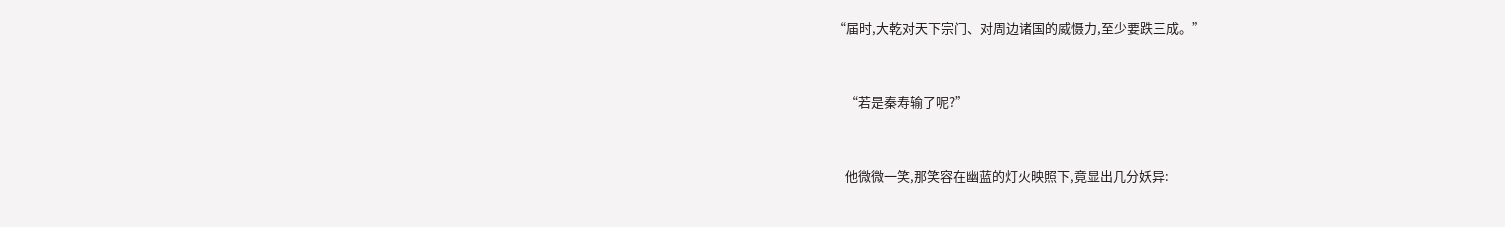“届时,大乾对天下宗门、对周边诸国的威慑力,至少要跌三成。”


    “若是秦寿输了呢?”


    他微微一笑,那笑容在幽蓝的灯火映照下,竟显出几分妖异: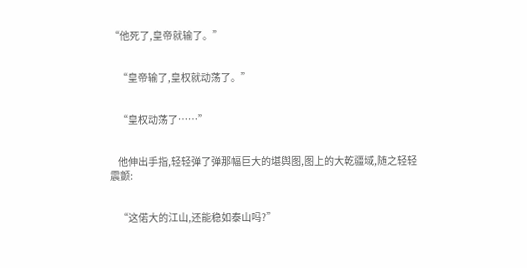“他死了,皇帝就输了。”


    “皇帝输了,皇权就动荡了。”


    “皇权动荡了……”


    他伸出手指,轻轻弹了弹那幅巨大的堪舆图,图上的大乾疆域,随之轻轻震颤:


    “这偌大的江山,还能稳如泰山吗?”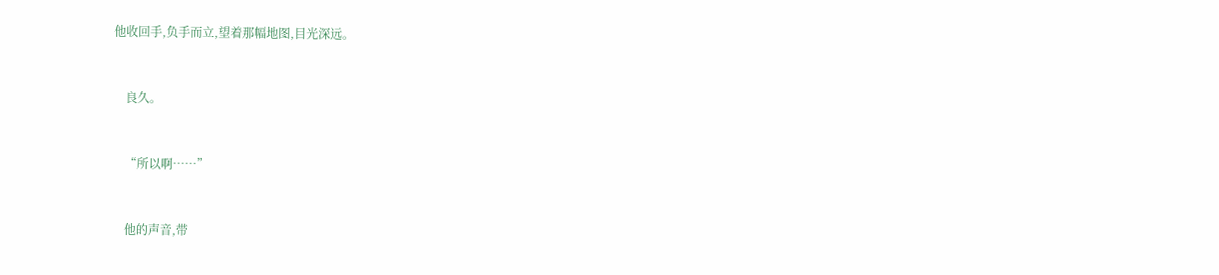他收回手,负手而立,望着那幅地图,目光深远。


    良久。


    “所以啊……”


    他的声音,带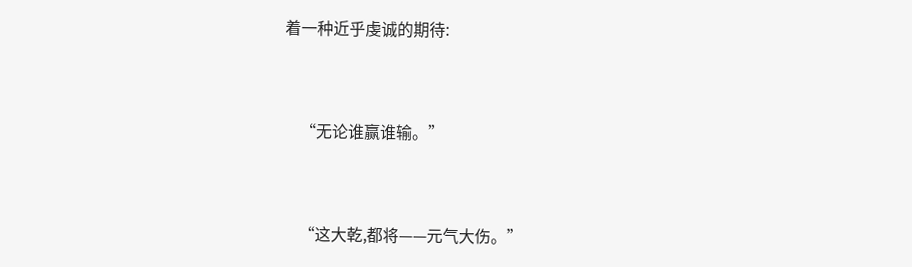着一种近乎虔诚的期待:


    “无论谁赢谁输。”


    “这大乾,都将——元气大伤。”